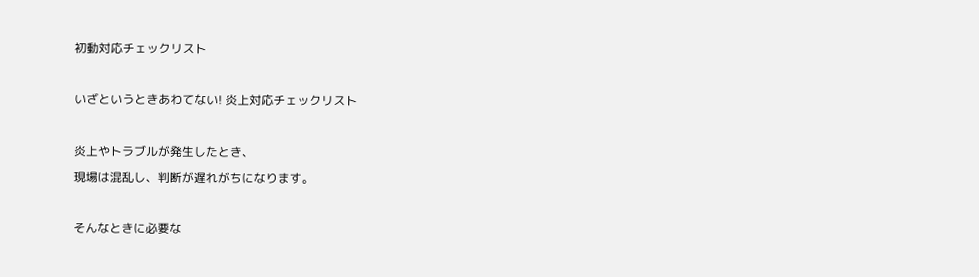初動対応チェックリスト

いざというときあわてない! 炎上対応チェックリスト

炎上やトラブルが発生したとき、
現場は混乱し、判断が遅れがちになります。

そんなときに必要な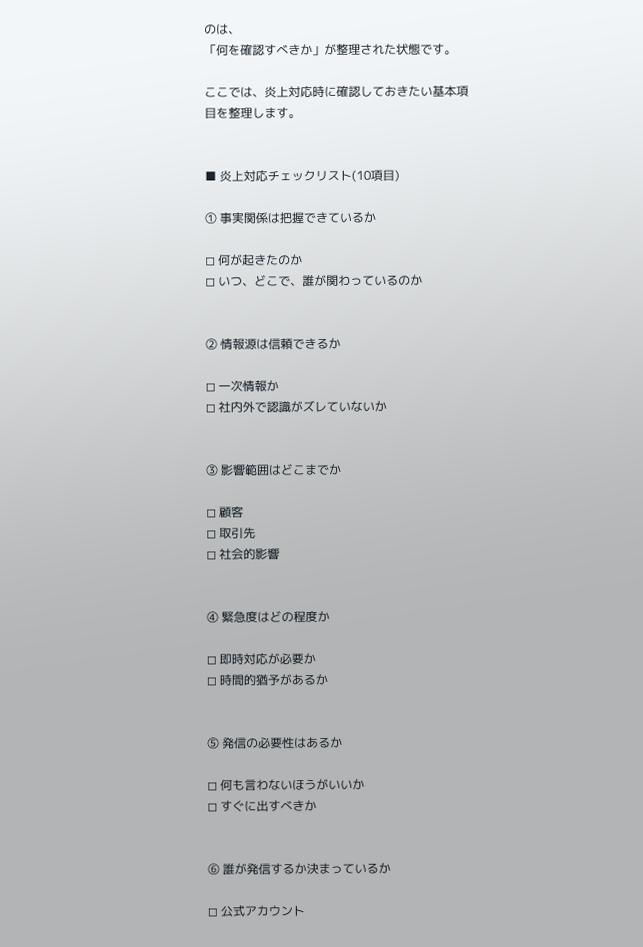のは、
「何を確認すべきか」が整理された状態です。

ここでは、炎上対応時に確認しておきたい基本項目を整理します。


■ 炎上対応チェックリスト(10項目)

① 事実関係は把握できているか

◻ 何が起きたのか
◻ いつ、どこで、誰が関わっているのか


② 情報源は信頼できるか

◻ 一次情報か
◻ 社内外で認識がズレていないか


③ 影響範囲はどこまでか

◻ 顧客
◻ 取引先
◻ 社会的影響


④ 緊急度はどの程度か

◻ 即時対応が必要か
◻ 時間的猶予があるか


⑤ 発信の必要性はあるか

◻ 何も言わないほうがいいか
◻ すぐに出すべきか


⑥ 誰が発信するか決まっているか

◻ 公式アカウント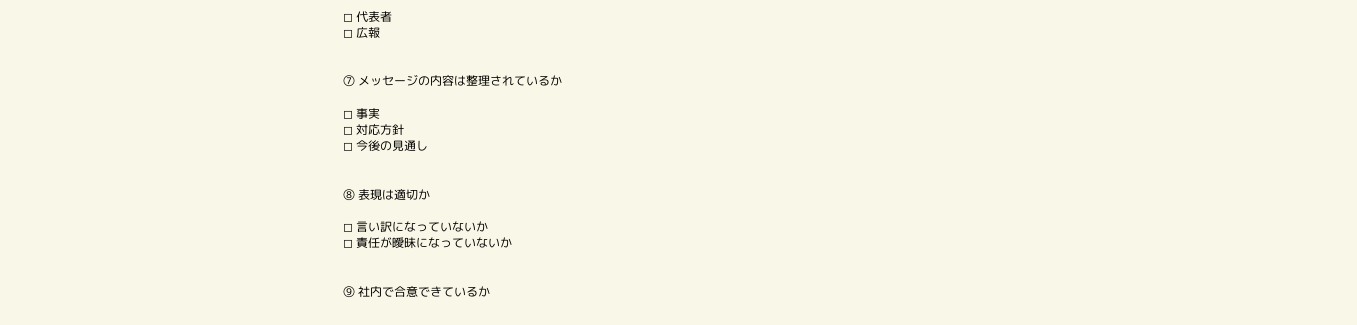◻ 代表者
◻ 広報


⑦ メッセージの内容は整理されているか

◻ 事実
◻ 対応方針
◻ 今後の見通し


⑧ 表現は適切か

◻ 言い訳になっていないか
◻ 責任が曖昧になっていないか


⑨ 社内で合意できているか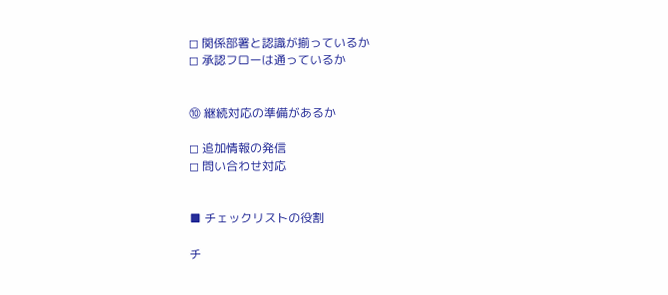◻ 関係部署と認識が揃っているか
◻ 承認フローは通っているか


⑩ 継続対応の準備があるか

◻ 追加情報の発信
◻ 問い合わせ対応


■ チェックリストの役割

チ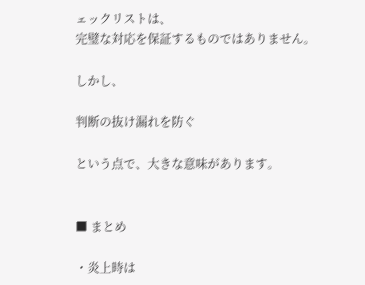ェックリストは、
完璧な対応を保証するものではありません。

しかし、

判断の抜け漏れを防ぐ

という点で、大きな意味があります。


■ まとめ

・炎上時は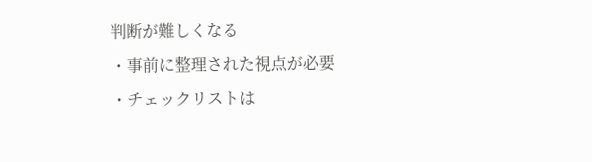判断が難しくなる
・事前に整理された視点が必要
・チェックリストは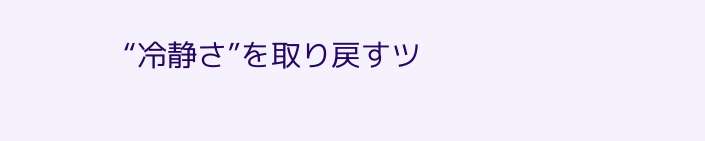“冷静さ”を取り戻すツ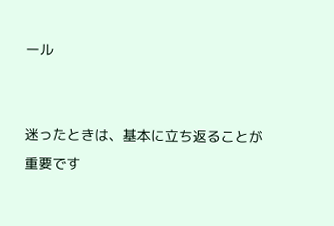ール


迷ったときは、基本に立ち返ることが重要です